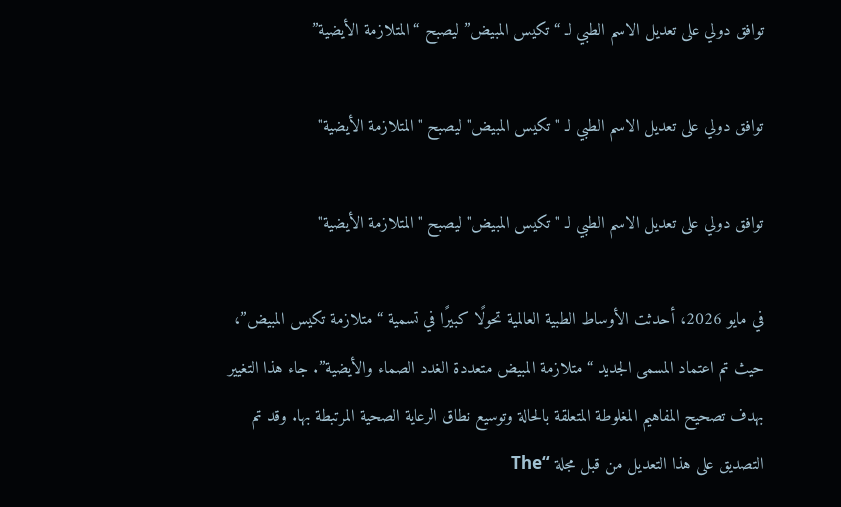توافق دولي على تعديل الاسم الطبي لـ “تكيس المبيض” ليصبح “المتلازمة الأيضية”

توافق دولي على تعديل الاسم الطبي لـ "تكيس المبيض" ليصبح "المتلازمة الأيضية"

توافق دولي على تعديل الاسم الطبي لـ "تكيس المبيض" ليصبح "المتلازمة الأيضية"

في مايو 2026، أحدثت الأوساط الطبية العالمية تحولًا كبيرًا في تسمية “متلازمة تكيس المبيض”، حيث تم اعتماد المسمى الجديد “متلازمة المبيض متعددة الغدد الصماء والأيضية”. جاء هذا التغيير بهدف تصحيح المفاهيم المغلوطة المتعلقة بالحالة وتوسيع نطاق الرعاية الصحية المرتبطة بها. وقد تم التصديق على هذا التعديل من قبل مجلة “The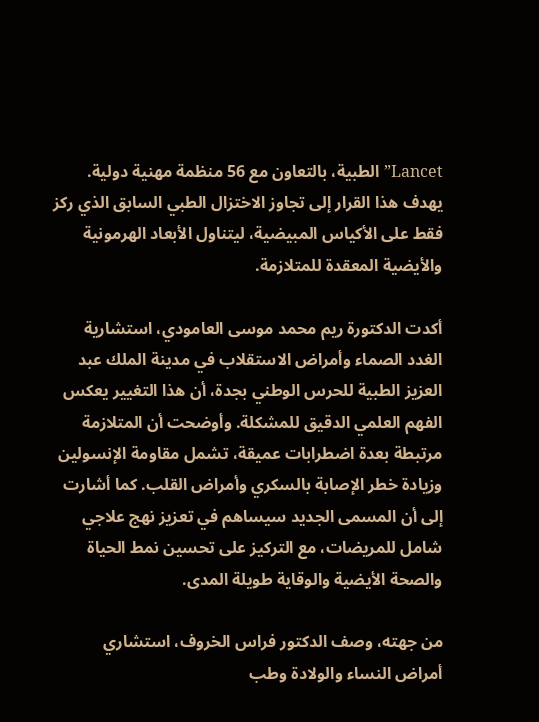Lancet” الطبية، بالتعاون مع 56 منظمة مهنية دولية. يهدف هذا القرار إلى تجاوز الاختزال الطبي السابق الذي ركز فقط على الأكياس المبيضية، ليتناول الأبعاد الهرمونية والأيضية المعقدة للمتلازمة.

أكدت الدكتورة ريم محمد موسى العامودي، استشارية الغدد الصماء وأمراض الاستقلاب في مدينة الملك عبد العزيز الطبية للحرس الوطني بجدة، أن هذا التغيير يعكس الفهم العلمي الدقيق للمشكلة. وأوضحت أن المتلازمة مرتبطة بعدة اضطرابات عميقة، تشمل مقاومة الإنسولين وزيادة خطر الإصابة بالسكري وأمراض القلب. كما أشارت إلى أن المسمى الجديد سيساهم في تعزيز نهج علاجي شامل للمريضات، مع التركيز على تحسين نمط الحياة والصحة الأيضية والوقاية طويلة المدى.

من جهته، وصف الدكتور فراس الخروف، استشاري أمراض النساء والولادة وطب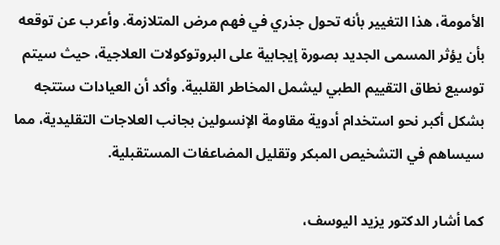الأمومة، هذا التغيير بأنه تحول جذري في فهم مرض المتلازمة. وأعرب عن توقعه بأن يؤثر المسمى الجديد بصورة إيجابية على البروتوكولات العلاجية، حيث سيتم توسيع نطاق التقييم الطبي ليشمل المخاطر القلبية. وأكد أن العيادات ستتجه بشكل أكبر نحو استخدام أدوية مقاومة الإنسولين بجانب العلاجات التقليدية، مما سيساهم في التشخيص المبكر وتقليل المضاعفات المستقبلية.

كما أشار الدكتور يزيد اليوسف،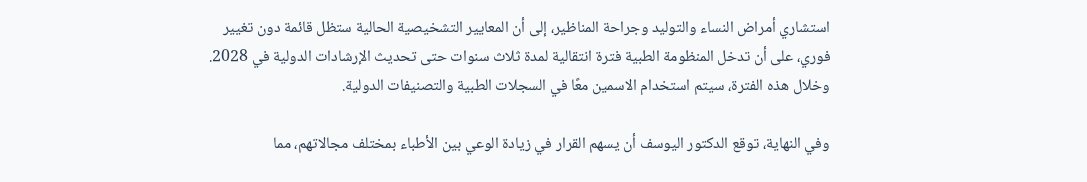استشاري أمراض النساء والتوليد وجراحة المناظير، إلى أن المعايير التشخيصية الحالية ستظل قائمة دون تغيير فوري، على أن تدخل المنظومة الطبية فترة انتقالية لمدة ثلاث سنوات حتى تحديث الإرشادات الدولية في 2028. وخلال هذه الفترة، سيتم استخدام الاسمين معًا في السجلات الطبية والتصنيفات الدولية.

وفي النهاية، توقع الدكتور اليوسف أن يسهم القرار في زيادة الوعي بين الأطباء بمختلف مجالاتهم، مما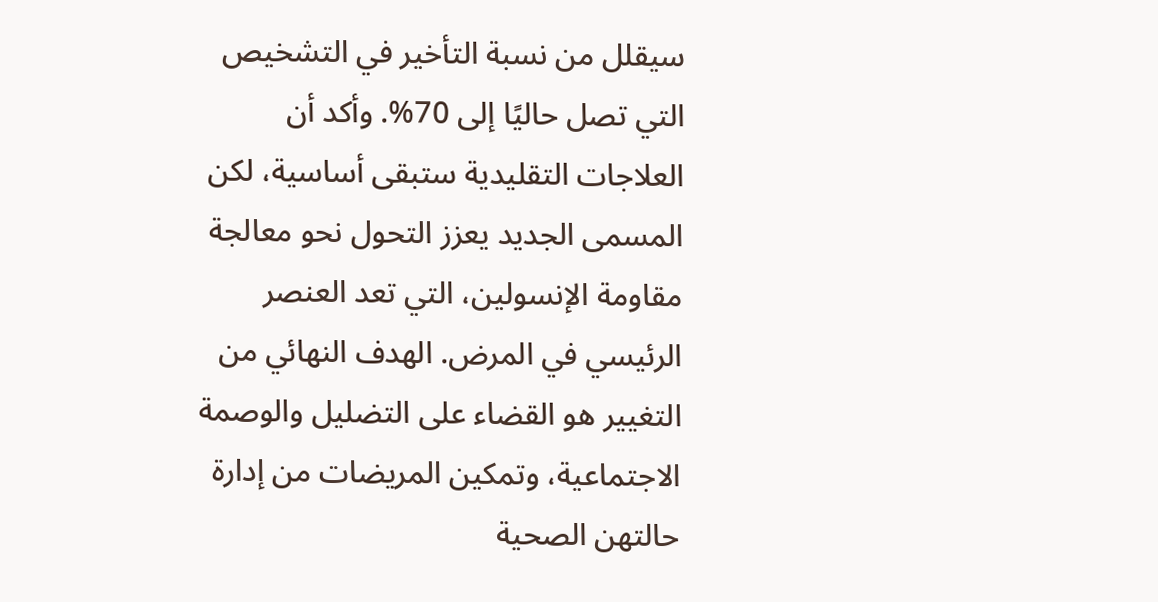سيقلل من نسبة التأخير في التشخيص التي تصل حاليًا إلى 70%. وأكد أن العلاجات التقليدية ستبقى أساسية، لكن المسمى الجديد يعزز التحول نحو معالجة مقاومة الإنسولين، التي تعد العنصر الرئيسي في المرض. الهدف النهائي من التغيير هو القضاء على التضليل والوصمة الاجتماعية، وتمكين المريضات من إدارة حالتهن الصحية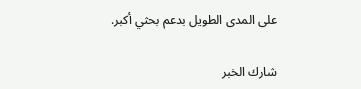على المدى الطويل بدعم بحثي أكبر.

شارك الخبر